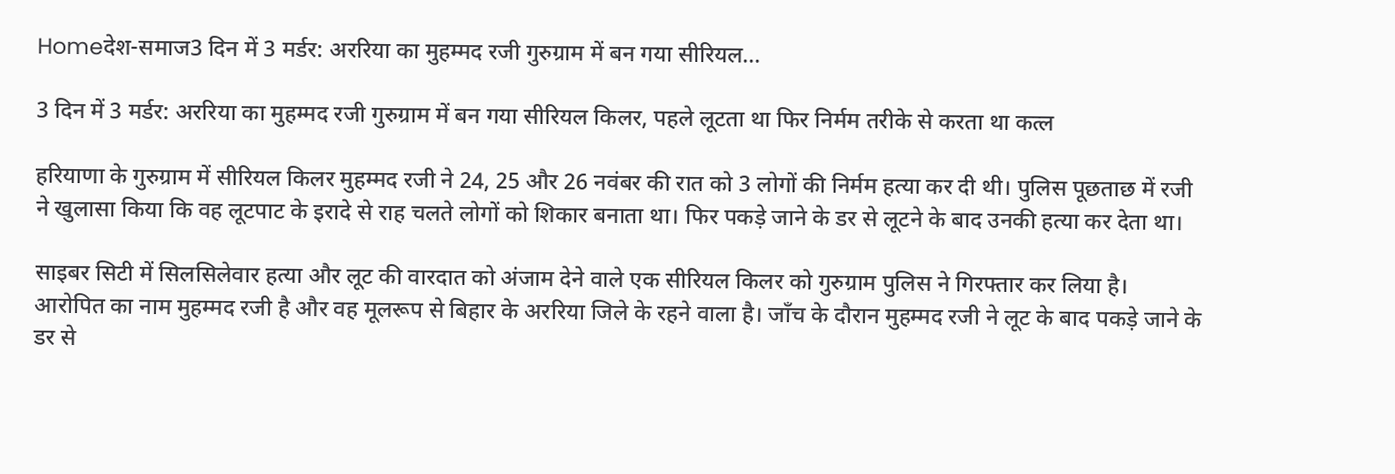Homeदेश-समाज3 दिन में 3 मर्डर: अररिया का मुहम्मद रजी गुरुग्राम में बन गया सीरियल...

3 दिन में 3 मर्डर: अररिया का मुहम्मद रजी गुरुग्राम में बन गया सीरियल किलर, पहले लूटता था फिर निर्मम तरीके से करता था कत्ल

हरियाणा के गुरुग्राम में सीरियल किलर मुहम्मद रजी ने 24, 25 और 26 नवंबर की रात को 3 लोगों की निर्मम हत्या कर दी थी। पुलिस पूछताछ में रजी ने खुलासा किया कि वह लूटपाट के इरादे से राह चलते लोगों को शिकार बनाता था। फिर पकड़े जाने के डर से लूटने के बाद उनकी हत्या कर देता था।

साइबर सिटी में सिलसिलेवार हत्या और लूट की वारदात को अंजाम देने वाले एक सीरियल किलर को गुरुग्राम पुलिस ने गिरफ्तार कर लिया है। आरोपित का नाम मुहम्मद रजी है और वह मूलरूप से बिहार के अररिया जिले के रहने वाला है। जाँच के दौरान मुहम्मद रजी ने लूट के बाद पकड़े जाने के डर से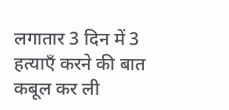लगातार 3 दिन में 3 हत्याएँ करने की बात कबूल कर ली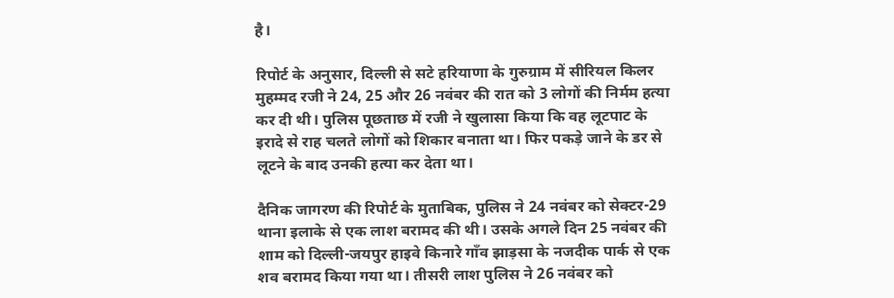है।

रिपोर्ट के अनुसार, दिल्ली से सटे हरियाणा के गुरुग्राम में सीरियल किलर मुहम्मद रजी ने 24, 25 और 26 नवंबर की रात को 3 लोगों की निर्मम हत्या कर दी थी। पुलिस पूछताछ में रजी ने खुलासा किया कि वह लूटपाट के इरादे से राह चलते लोगों को शिकार बनाता था। फिर पकड़े जाने के डर से लूटने के बाद उनकी हत्या कर देता था।

दैनिक जागरण की रिपोर्ट के मुताबिक, पुलिस ने 24 नवंबर को सेक्टर-29 थाना इलाके से एक लाश बरामद की थी। उसके अगले दिन 25 नवंबर की शाम को दिल्ली-जयपुर हाइवे किनारे गाँव झाड़सा के नजदीक पार्क से एक शव बरामद किया गया था। तीसरी लाश पुलिस ने 26 नवंबर को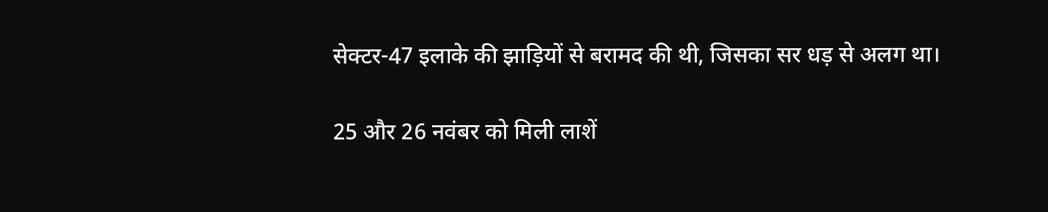सेक्टर-47 इलाके की झाड़ियों से बरामद की थी, जिसका सर धड़ से अलग था।

25 और 26 नवंबर को मिली लाशें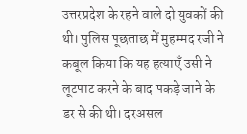उत्तरप्रदेश के रहने वाले दो युवकों की थी। पुलिस पूछताछ में मुहम्मद रजी ने कबूल किया कि यह हत्याएँ उसी ने लूटपाट करने के बाद पकड़े जाने के डर से की थी। दरअसल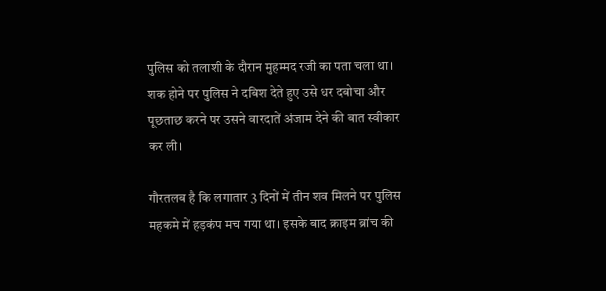पुलिस को तलाशी के दौरान मुहम्मद रजी का पता चला था। शक होने पर पुलिस ने दबिश देते हुए उसे धर दबोचा और पूछताछ करने पर उसने वारदातें अंजाम देने की बात स्वीकार कर ली।

गौरतलब है कि लगातार 3 दिनों में तीन शव मिलने पर पुलिस महकमे में हड़कंप मच गया था। इसके बाद क्राइम ब्रांच की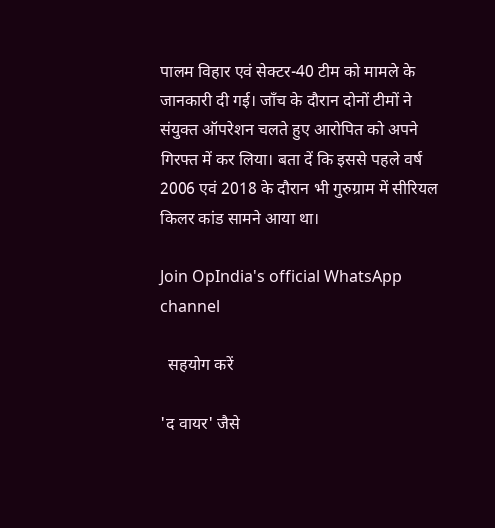पालम विहार एवं सेक्टर-40 टीम को मामले के जानकारी दी गई। जाँच के दौरान दोनों टीमों ने संयुक्त ऑपरेशन चलते हुए आरोपित को अपने गिरफ्त में कर लिया। बता दें कि इससे पहले वर्ष 2006 एवं 2018 के दौरान भी गुरुग्राम में सीरियल किलर कांड सामने आया था।

Join OpIndia's official WhatsApp channel

  सहयोग करें

'द वायर' जैसे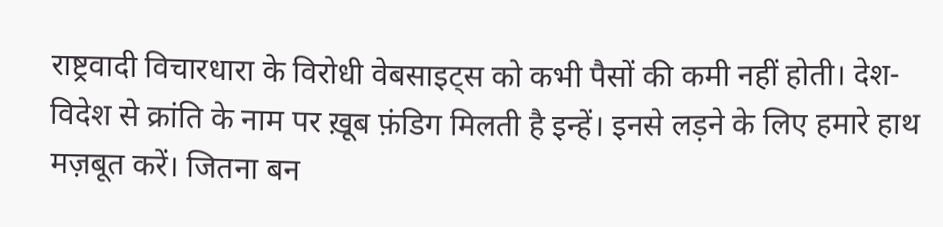राष्ट्रवादी विचारधारा के विरोधी वेबसाइट्स को कभी पैसों की कमी नहीं होती। देश-विदेश से क्रांति के नाम पर ख़ूब फ़ंडिग मिलती है इन्हें। इनसे लड़ने के लिए हमारे हाथ मज़बूत करें। जितना बन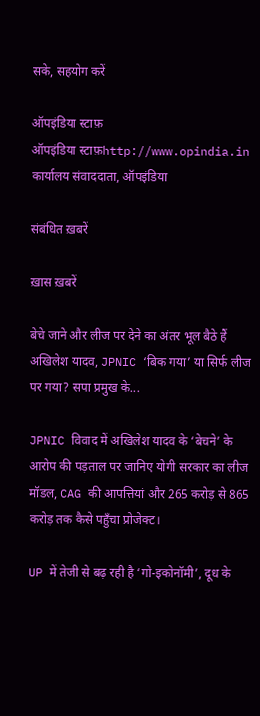सके, सहयोग करें

ऑपइंडिया स्टाफ़
ऑपइंडिया स्टाफ़http://www.opindia.in
कार्यालय संवाददाता, ऑपइंडिया

संबंधित ख़बरें

ख़ास ख़बरें

बेचे जाने और लीज पर देने का अंतर भूल बैठे हैं अखिलेश यादव, JPNIC ‘बिक गया’ या सिर्फ लीज पर गया? सपा प्रमुख के...

JPNIC विवाद में अखिलेश यादव के ‘बेचने’ के आरोप की पड़ताल पर जानिए योगी सरकार का लीज मॉडल, CAG की आपत्तियां और 265 करोड़ से 865 करोड़ तक कैसे पहुँचा प्रोजेक्ट।

UP में तेजी से बढ़ रही है ‘गो-इकोनॉमी’, दूध के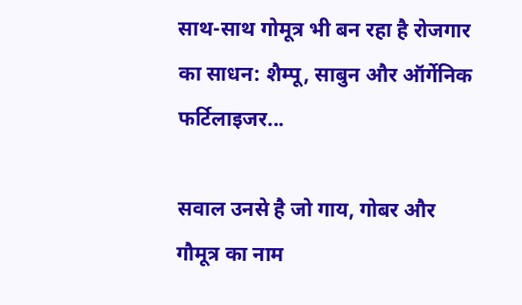साथ-साथ गोमूत्र भी बन रहा है रोजगार का साधन: शैम्पू, साबुन और ऑर्गेनिक फर्टिलाइजर...

सवाल उनसे है जो गाय, गोबर और गौमूत्र का नाम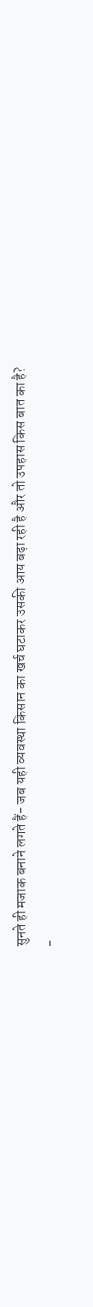सुनते ही मजाक बनाने लगते हैं- जब यही व्यवस्था किसान का खर्च घटाकर उसकी आय बढ़ा रही है और तो उपहास किस बात का है?
-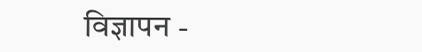विज्ञापन -